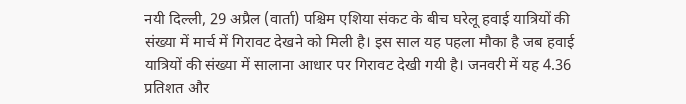नयी दिल्ली, 29 अप्रैल (वार्ता) पश्चिम एशिया संकट के बीच घरेलू हवाई यात्रियों की संख्या में मार्च में गिरावट देखने को मिली है। इस साल यह पहला मौका है जब हवाई यात्रियों की संख्या में सालाना आधार पर गिरावट देखी गयी है। जनवरी में यह 4.36 प्रतिशत और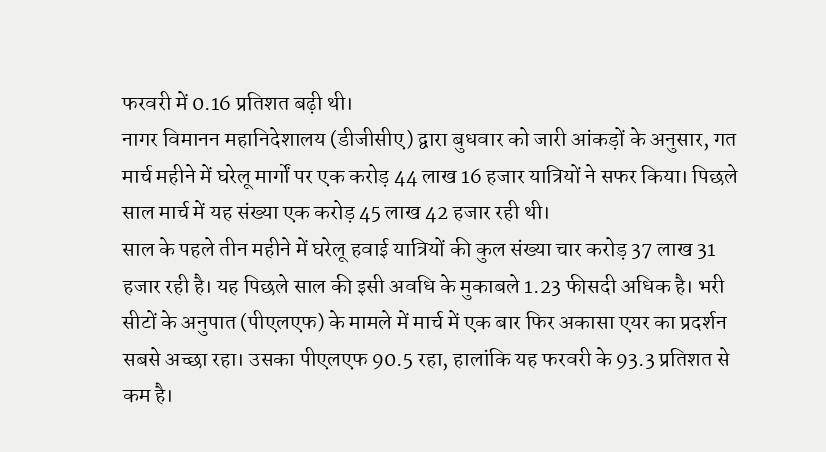फरवरी में 0.16 प्रतिशत बढ़ी थी।
नागर विमानन महानिदेशालय (डीजीसीए) द्वारा बुधवार को जारी आंकड़ों के अनुसार, गत मार्च महीने में घरेलू मार्गों पर एक करोड़ 44 लाख 16 हजार यात्रियों ने सफर किया। पिछले साल मार्च में यह संख्या एक करोड़ 45 लाख 42 हजार रही थी।
साल के पहले तीन महीने में घरेलू हवाई यात्रियों की कुल संख्या चार करोड़ 37 लाख 31 हजार रही है। यह पिछले साल की इसी अवधि के मुकाबले 1.23 फीसदी अधिक है। भरी सीटों के अनुपात (पीएलएफ) के मामले में मार्च में एक बार फिर अकासा एयर का प्रदर्शन सबसे अच्छा रहा। उसका पीएलएफ 90.5 रहा, हालांकि यह फरवरी के 93.3 प्रतिशत से कम है।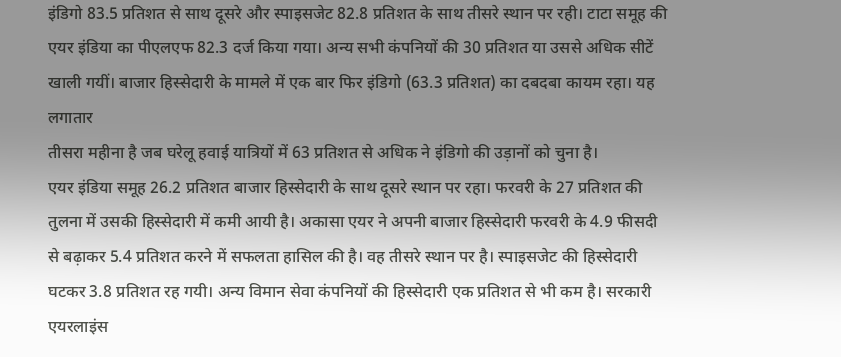इंडिगो 83.5 प्रतिशत से साथ दूसरे और स्पाइसजेट 82.8 प्रतिशत के साथ तीसरे स्थान पर रही। टाटा समूह की एयर इंडिया का पीएलएफ 82.3 दर्ज किया गया। अन्य सभी कंपनियों की 30 प्रतिशत या उससे अधिक सीटें खाली गयीं। बाजार हिस्सेदारी के मामले में एक बार फिर इंडिगो (63.3 प्रतिशत) का दबदबा कायम रहा। यह लगातार
तीसरा महीना है जब घरेलू हवाई यात्रियों में 63 प्रतिशत से अधिक ने इंडिगो की उड़ानों को चुना है।
एयर इंडिया समूह 26.2 प्रतिशत बाजार हिस्सेदारी के साथ दूसरे स्थान पर रहा। फरवरी के 27 प्रतिशत की तुलना में उसकी हिस्सेदारी में कमी आयी है। अकासा एयर ने अपनी बाजार हिस्सेदारी फरवरी के 4.9 फीसदी से बढ़ाकर 5.4 प्रतिशत करने में सफलता हासिल की है। वह तीसरे स्थान पर है। स्पाइसजेट की हिस्सेदारी घटकर 3.8 प्रतिशत रह गयी। अन्य विमान सेवा कंपनियों की हिस्सेदारी एक प्रतिशत से भी कम है। सरकारी एयरलाइंस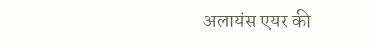अलायंस एयर की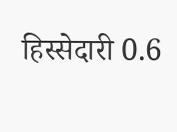हिस्सेदारी 0.6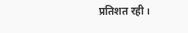प्रतिशत रही।